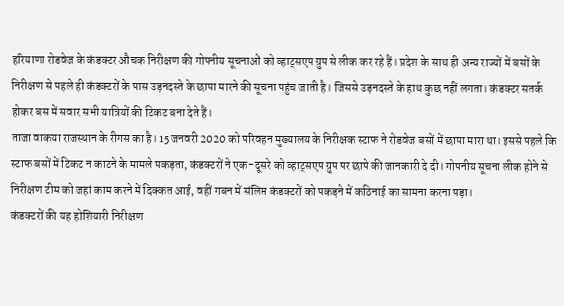हरियाणा रोडवेज के कंडक्टर औचक निरीक्षण की गोपनीय सूचनाओं को व्हाट्सएप ग्रुप से लीक कर रहे हैं। प्रदेश के साथ ही अन्य राज्यों में बसों के निरीक्षण से पहले ही कंडक्टरों के पास उड़नदस्ते के छापा मारने की सूचना पहुंच जाती है। जिससे उड़नदस्ते के हाथ कुछ नहीं लगता। कंडक्टर सतर्क होकर बस में सवार सभी यात्रियों की टिकट बना देते हैं।
ताजा वाकया राजस्थान के रीगस का है। 15 जनवरी 2020 को परिवहन मुख्यालय के निरीक्षक स्टाफ ने रोडवेज बसों में छापा मारा था। इससे पहले कि स्टाफ बसों में टिकट न काटने के मामले पकड़ता, कंडक्टरों ने एक-दूसरे को व्हाट्सएप ग्रुप पर छापे की जानकारी दे दी। गोपनीय सूचना लीक होने से निरीक्षण टीम को जहां काम करने में दिक्कत आई, वहीं गबन में संलिप्त कंडक्टरों को पकड़ने में कठिनाई का सामना करना पड़ा।
कंडक्टरों की यह होशियारी निरीक्षण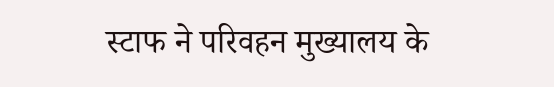स्टाफ ने परिवहन मुख्यालय के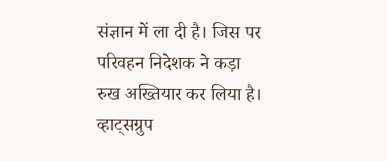संज्ञान में ला दी है। जिस पर परिवहन निदेशक ने कड़ा रुख अख्तियार कर लिया है। व्हाट्सग्रुप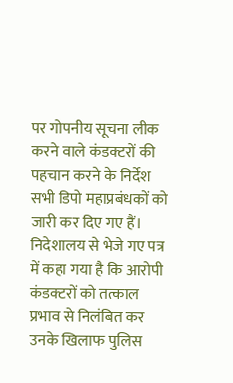पर गोपनीय सूचना लीक करने वाले कंडक्टरों की पहचान करने के निर्देश सभी डिपो महाप्रबंधकों को जारी कर दिए गए हैं। निदेशालय से भेजे गए पत्र में कहा गया है कि आरोपी कंडक्टरों को तत्काल प्रभाव से निलंबित कर उनके खिलाफ पुलिस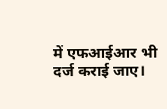में एफआईआर भी दर्ज कराई जाए।